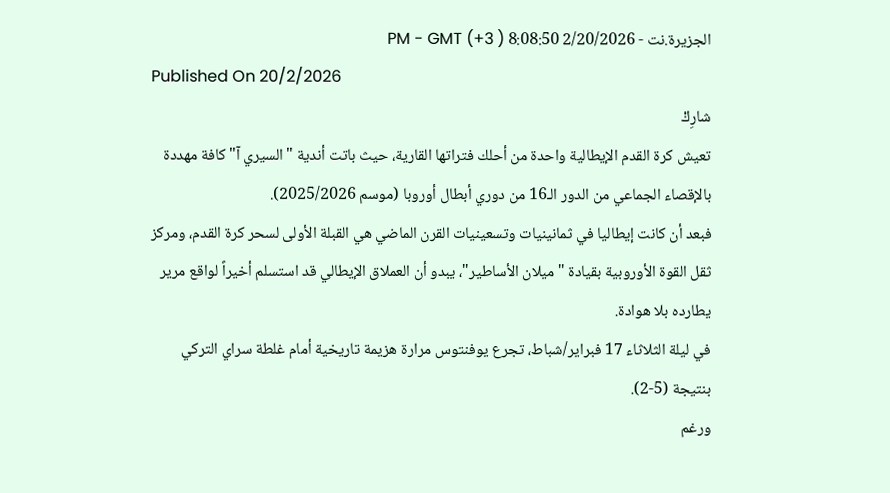الجزيرة.نت - 2/20/2026 8:08:50 PM - GMT (+3 )
Published On 20/2/2026
شارِكْ
تعيش كرة القدم الإيطالية واحدة من أحلك فتراتها القارية، حيث باتت أندية "السيري آ" كافة مهددة بالإقصاء الجماعي من الدور الـ16 من دوري أبطال أوروبا (موسم 2025/2026).
فبعد أن كانت إيطاليا في ثمانينيات وتسعينيات القرن الماضي هي القبلة الأولى لسحر كرة القدم، ومركز ثقل القوة الأوروبية بقيادة "ميلان الأساطير"، يبدو أن العملاق الإيطالي قد استسلم أخيراً لواقع مرير يطارده بلا هوادة.
في ليلة الثلاثاء 17 فبراير/شباط، تجرع يوفنتوس مرارة هزيمة تاريخية أمام غلطة سراي التركي بنتيجة (5-2).
ورغم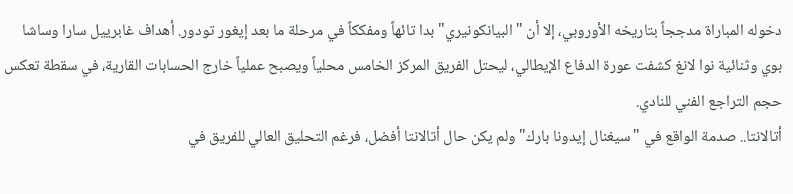دخوله المباراة مدججاً بتاريخه الأوروبي، إلا أن "البيانكونيري" بدا تائهاً ومفككاً في مرحلة ما بعد إيغور تودور. أهداف غابرييل سارا وساشا بوي وثنائية نوا لانغ كشفت عورة الدفاع الإيطالي، ليحتل الفريق المركز الخامس محلياً ويصبح عملياً خارج الحسابات القارية، في سقطة تعكس حجم التراجع الفني للنادي.
أتالانتا.. صدمة الواقع في "سيغنال إيدونا بارك"ولم يكن حال أتالانتا أفضل، فرغم التحليق العالي للفريق في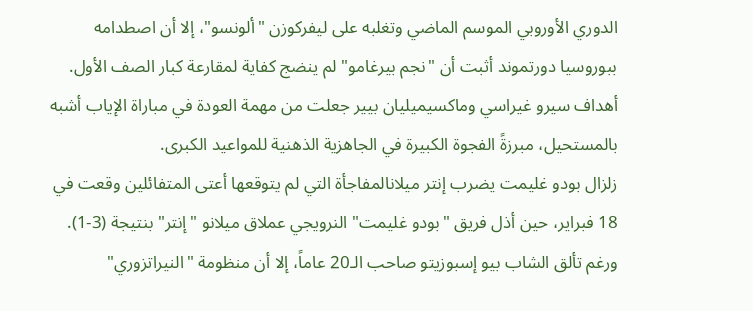الدوري الأوروبي الموسم الماضي وتغلبه على ليفركوزن "ألونسو"، إلا أن اصطدامه ببوروسيا دورتموند أثبت أن "نجم بيرغامو" لم ينضج كفاية لمقارعة كبار الصف الأول.
أهداف سيرو غيراسي وماكسيميليان بيير جعلت من مهمة العودة في مباراة الإياب أشبه بالمستحيل، مبرزةً الفجوة الكبيرة في الجاهزية الذهنية للمواعيد الكبرى.
زلزال بودو غليمت يضرب إنتر ميلانالمفاجأة التي لم يتوقعها أعتى المتفائلين وقعت في 18 فبراير، حين أذل فريق "بودو غليمت" النرويجي عملاق ميلانو "إنتر" بنتيجة (3-1).
ورغم تألق الشاب بيو إسبوزيتو صاحب الـ20 عاماً، إلا أن منظومة "النيراتزوري"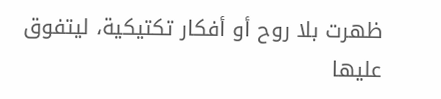ظهرت بلا روح أو أفكار تكتيكية، ليتفوق عليها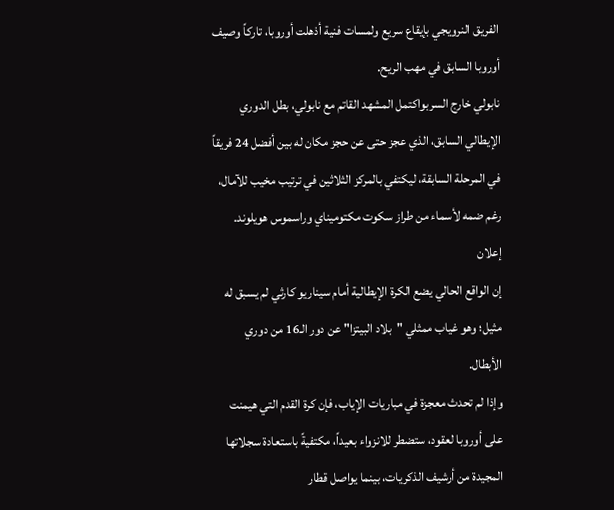الفريق النرويجي بإيقاع سريع ولمسات فنية أذهلت أوروبا، تاركاً وصيف أوروبا السابق في مهب الريح.
نابولي خارج السربواكتمل المشهد القاتم مع نابولي، بطل الدوري الإيطالي السابق، الذي عجز حتى عن حجز مكان له بين أفضل 24 فريقاً في المرحلة السابقة، ليكتفي بالمركز الثلاثين في ترتيب مخيب للآمال، رغم ضمه لأسماء من طراز سكوت مكتوميناي وراسموس هويلوند.
إعلان
إن الواقع الحالي يضع الكرة الإيطالية أمام سيناريو كارثي لم يسبق له مثيل؛ وهو غياب ممثلي "بلاد البيتزا" عن دور الـ16 من دوري الأبطال.
وإذا لم تحدث معجزة في مباريات الإياب، فإن كرة القدم التي هيمنت على أوروبا لعقود، ستضطر للانزواء بعيداً، مكتفيةً باستعادة سجلاتها المجيدة من أرشيف الذكريات، بينما يواصل قطار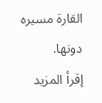القارة مسيره دونها.
إقرأ المزيد